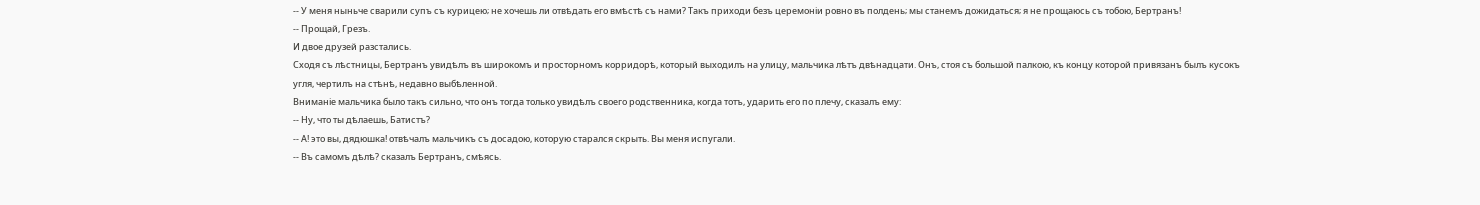-- У меня ныньче сварили супъ съ курицею; не хочешь ли отвѣдать его вмѣстѣ съ нами? Такъ приходи безъ церемоніи ровно въ полдень; мы станемъ дожидаться; я не прощаюсь съ тобою, Бертранъ!
-- Прощай, Грезъ.
И двое друзей разстались.
Сходя съ лѣстницы, Бертранъ увидѣлъ въ широкомъ и просторномъ корридорѣ, который выходилъ на улицу, мальчика лѣтъ двѣнадцати. Онъ, стоя съ большой палкою, къ концу которой привязанъ былъ кусокъ угля, чертилъ на стѣнѣ, недавно выбѣленной.
Вниманіе мальчика было такъ сильно, что онъ тогда только увидѣлъ своего родственника, когда тотъ, ударить его по плечу, сказалъ ему:
-- Ну, что ты дѣлаешь, Батистъ?
-- А! это вы, дядюшка! отвѣчалъ мальчикъ съ досадою, которую старался скрыть. Вы меня испугали.
-- Въ самомъ дѣлѣ? сказалъ Бертранъ, смѣясь.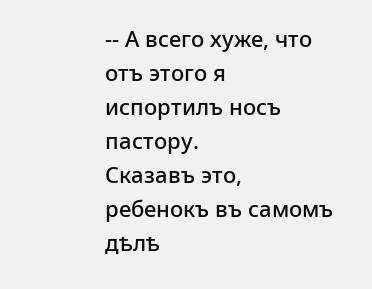-- А всего хуже, что отъ этого я испортилъ носъ пастору.
Сказавъ это, ребенокъ въ самомъ дѣлѣ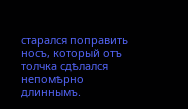старался поправить носъ, который отъ толчка сдѣлался непомѣрно длиннымъ.